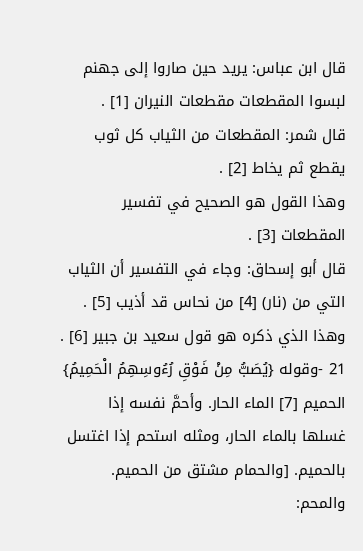قال ابن عباس: يريد حين صاروا إلى جهنم لبسوا المقطعات مقطعات النيران [1] .
قال شمر: المقطعات من الثياب كل ثوب يقطع ثم يخاط [2] .
وهذا القول هو الصحيح في تفسير المقطعات [3] .
قال أبو إسحاق: وجاء في التفسير أن الثياب التي من (نار) [4] من نحاس قد أذيب [5] . وهذا الذي ذكره هو قول سعيد بن جبير [6] .
21 -وقوله {يُصَبُّ مِنْ فَوْقِ رُءُوسِهِمُ الْحَمِيمُ} الحميم [7] الماء الحار. وأحمَّ نفسه إذا غسلها بالماء الحار، ومثله استحم إذا اغتسل بالحميم. [والحمام مشتق من الحميم. والمحم: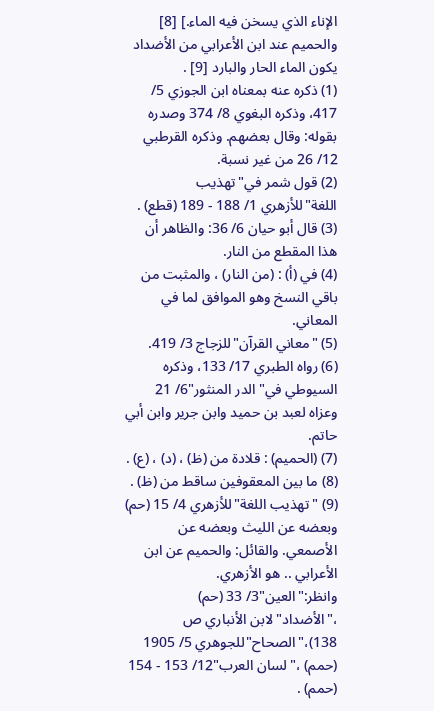الإناء الذي يسخن فيه الماء.] [8] والحميم عند ابن الأعرابي من الأضداد يكون الماء الحار والبارد [9] .
(1) ذكره عنه بمعناه ابن الجوزي 5/ 417، وذكره البغوي 8/ 374 وصدره بقوله: وقال بعضهم. وذكره القرطبي 12/ 26 من غير نسبة.
(2) قول شمر في"تهذيب اللغة"للأزهري 1/ 188 - 189 (قطع) .
(3) قال أبو حيان 6/ 36: والظاهر أن هذا المقطع من النار.
(4) في (أ) : (من النار) ، والمثبت من باقي النسخ وهو الموافق لما في المعاني.
(5) "معاني القرآن"للزجاج 3/ 419.
(6) رواه الطبري 17/ 133، وذكره السيوطي في"الدر المنثور"6/ 21 وعزاه لعبد بن حميد وابن جرير وابن أبي حاتم.
(7) (الحميم) : قلادة من (ظ) ، (د) ، (ع) .
(8) ما بين المعقوفين ساقط من (ظ) .
(9) "تهذيب اللغة"للأزهري 4/ 15 (حم) وبعضه عن الليث وبعضه عن الأصمعي. والقائل: والحميم عن ابن الأعرابي .. هو الأزهري.
وانظر:"العين"3/ 33 (حم) ،"الأضداد"لابن الأنباري ص 138)،"الصحاح"للجوهري 5/ 1905 (حمم) ،"لسان العرب"12/ 153 - 154 (حمم) .